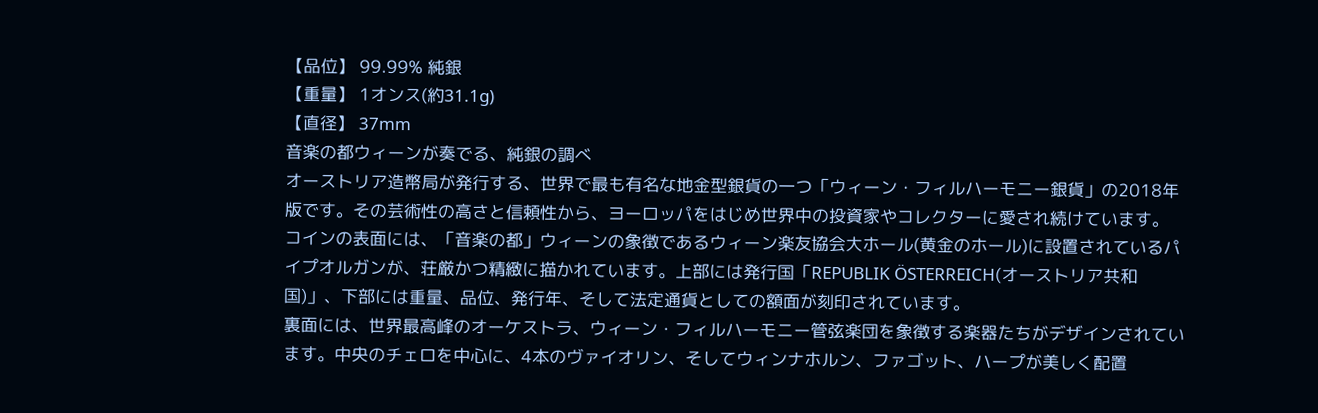【品位】 99.99% 純銀
【重量】 1オンス(約31.1g)
【直径】 37mm
音楽の都ウィーンが奏でる、純銀の調べ
オーストリア造幣局が発行する、世界で最も有名な地金型銀貨の一つ「ウィーン・フィルハーモニー銀貨」の2018年版です。その芸術性の高さと信頼性から、ヨーロッパをはじめ世界中の投資家やコレクターに愛され続けています。
コインの表面には、「音楽の都」ウィーンの象徴であるウィーン楽友協会大ホール(黄金のホール)に設置されているパイプオルガンが、荘厳かつ精緻に描かれています。上部には発行国「REPUBLIK ÖSTERREICH(オーストリア共和国)」、下部には重量、品位、発行年、そして法定通貨としての額面が刻印されています。
裏面には、世界最高峰のオーケストラ、ウィーン・フィルハーモニー管弦楽団を象徴する楽器たちがデザインされています。中央のチェロを中心に、4本のヴァイオリン、そしてウィンナホルン、ファゴット、ハープが美しく配置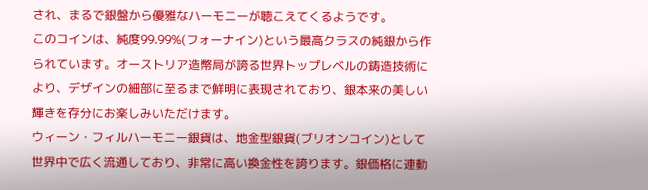され、まるで銀盤から優雅なハーモニーが聴こえてくるようです。
このコインは、純度99.99%(フォーナイン)という最高クラスの純銀から作られています。オーストリア造幣局が誇る世界トップレベルの鋳造技術により、デザインの細部に至るまで鮮明に表現されており、銀本来の美しい輝きを存分にお楽しみいただけます。
ウィーン・フィルハーモニー銀貨は、地金型銀貨(ブリオンコイン)として世界中で広く流通しており、非常に高い換金性を誇ります。銀価格に連動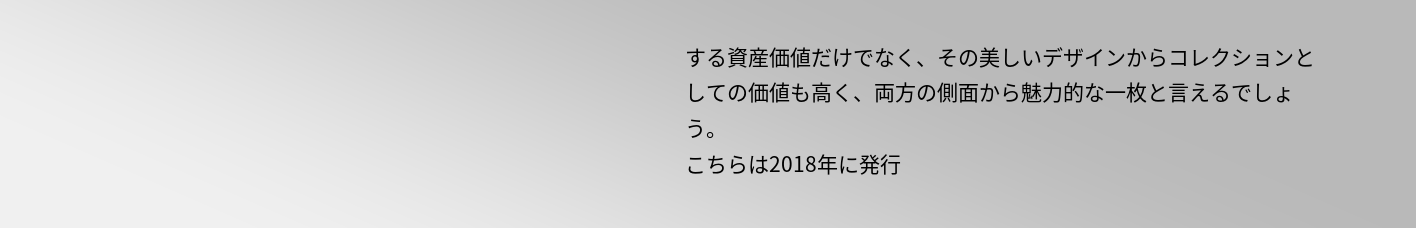する資産価値だけでなく、その美しいデザインからコレクションとしての価値も高く、両方の側面から魅力的な一枚と言えるでしょう。
こちらは2018年に発行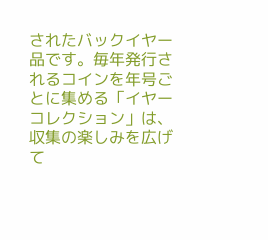されたバックイヤー品です。毎年発行されるコインを年号ごとに集める「イヤーコレクション」は、収集の楽しみを広げて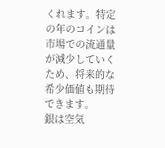くれます。特定の年のコインは市場での流通量が減少していくため、将来的な希少価値も期待できます。
銀は空気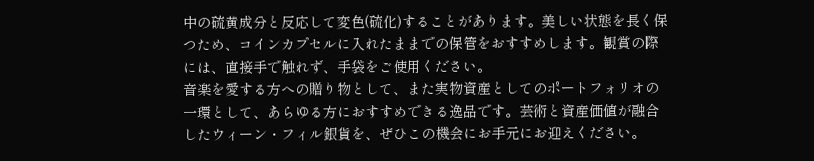中の硫黄成分と反応して変色(硫化)することがあります。美しい状態を長く保つため、コインカプセルに入れたままでの保管をおすすめします。観賞の際には、直接手で触れず、手袋をご使用ください。
音楽を愛する方への贈り物として、また実物資産としてのポートフォリオの一環として、あらゆる方におすすめできる逸品です。芸術と資産価値が融合したウィーン・フィル銀貨を、ぜひこの機会にお手元にお迎えください。